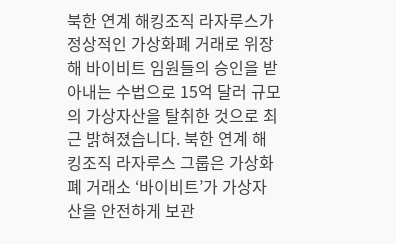북한 연계 해킹조직 라자루스가 정상적인 가상화폐 거래로 위장해 바이비트 임원들의 승인을 받아내는 수법으로 15억 달러 규모의 가상자산을 탈취한 것으로 최근 밝혀졌습니다. 북한 연계 해킹조직 라자루스 그룹은 가상화폐 거래소 ‘바이비트’가 가상자산을 안전하게 보관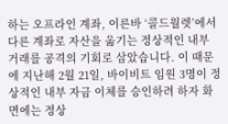하는 오프라인 계좌, 이른바 ‘콜드월렛’에서 다른 계좌로 자산을 옮기는 정상적인 내부 거래를 공격의 기회로 삼았습니다. 이 때문에 지난해 2월 21일, 바이비트 임원 3명이 정상적인 내부 자금 이체를 승인하려 하자 화면에는 정상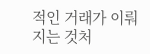적인 거래가 이뤄지는 것처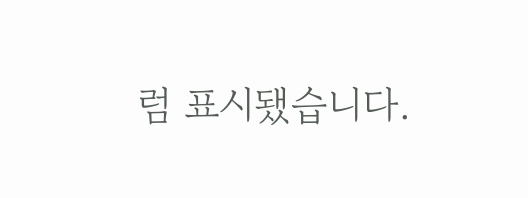럼 표시됐습니다.